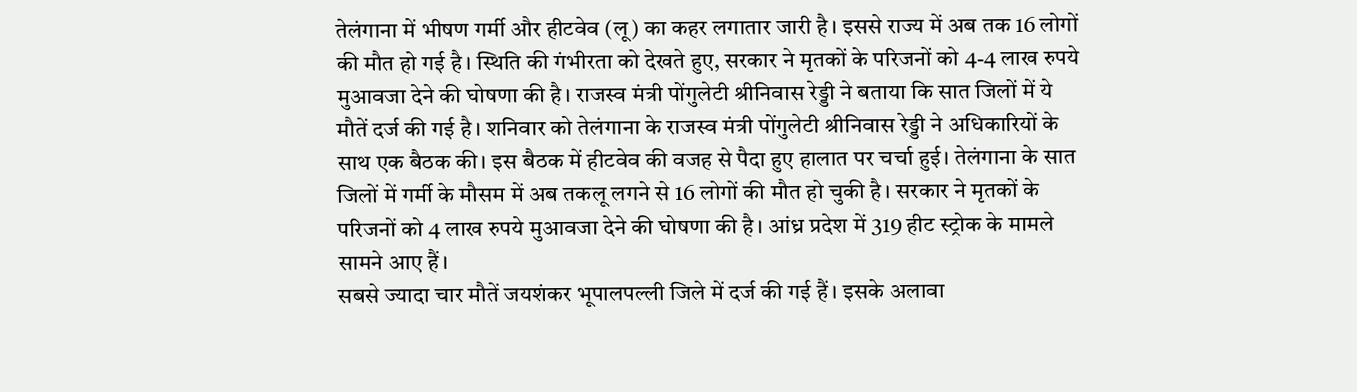तेलंगाना में भीषण गर्मी और हीटवेव (लू) का कहर लगातार जारी है। इससे राज्य में अब तक 16 लोगों की मौत हो गई है। स्थिति की गंभीरता को देखते हुए, सरकार ने मृतकों के परिजनों को 4-4 लाख रुपये मुआवजा देने की घोषणा की है। राजस्व मंत्री पोंगुलेटी श्रीनिवास रेड्डी ने बताया कि सात जिलों में ये मौतें दर्ज की गई है। शनिवार को तेलंगाना के राजस्व मंत्री पोंगुलेटी श्रीनिवास रेड्डी ने अधिकारियों के साथ एक बैठक की। इस बैठक में हीटवेव की वजह से पैदा हुए हालात पर चर्चा हुई। तेलंगाना के सात जिलों में गर्मी के मौसम में अब तकलू लगने से 16 लोगों की मौत हो चुकी है। सरकार ने मृतकों के परिजनों को 4 लाख रुपये मुआवजा देने की घोषणा की है। आंध्र प्रदेश में 319 हीट स्ट्रोक के मामले सामने आए हैं।
सबसे ज्यादा चार मौतें जयशंकर भूपालपल्ली जिले में दर्ज की गई हैं। इसके अलावा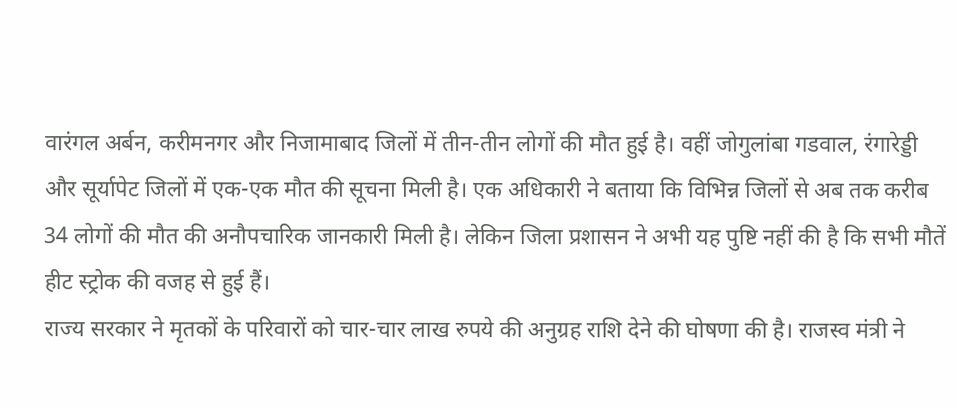वारंगल अर्बन, करीमनगर और निजामाबाद जिलों में तीन-तीन लोगों की मौत हुई है। वहीं जोगुलांबा गडवाल, रंगारेड्डी और सूर्यापेट जिलों में एक-एक मौत की सूचना मिली है। एक अधिकारी ने बताया कि विभिन्न जिलों से अब तक करीब 34 लोगों की मौत की अनौपचारिक जानकारी मिली है। लेकिन जिला प्रशासन ने अभी यह पुष्टि नहीं की है कि सभी मौतें हीट स्ट्रोक की वजह से हुई हैं।
राज्य सरकार ने मृतकों के परिवारों को चार-चार लाख रुपये की अनुग्रह राशि देने की घोषणा की है। राजस्व मंत्री ने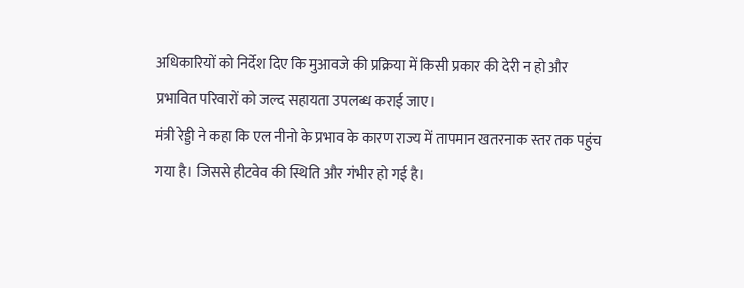अधिकारियों को निर्देश दिए कि मुआवजे की प्रक्रिया में किसी प्रकार की देरी न हो और प्रभावित परिवारों को जल्द सहायता उपलब्ध कराई जाए।
मंत्री रेड्डी ने कहा कि एल नीनो के प्रभाव के कारण राज्य में तापमान खतरनाक स्तर तक पहुंच गया है। जिससे हीटवेव की स्थिति और गंभीर हो गई है।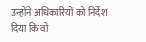उन्होंने अधिकारियों को निर्देश दिया कि वो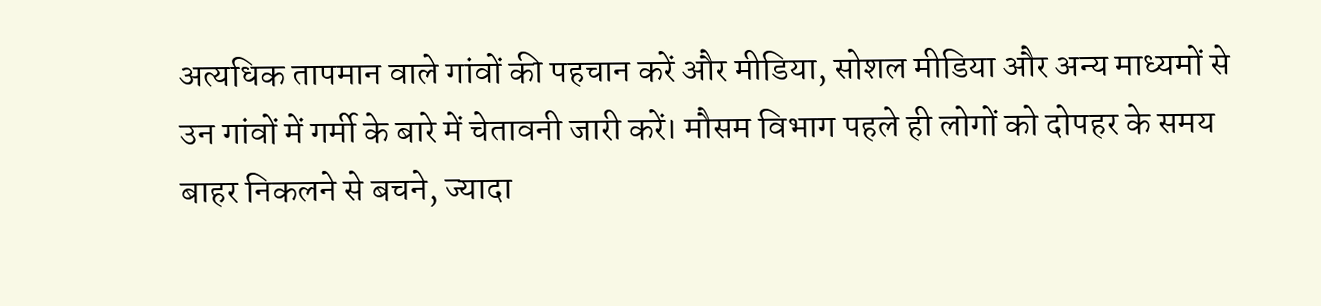अत्यधिक तापमान वाले गांवों की पहचान करें और मीडिया, सोशल मीडिया और अन्य माध्यमों से उन गांवों में गर्मी के बारे में चेतावनी जारी करें। मौसम विभाग पहले ही लोगों को दोपहर के समय बाहर निकलने से बचने, ज्यादा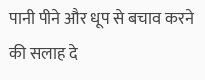पानी पीने और धूप से बचाव करने की सलाह दे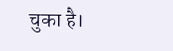चुका है।